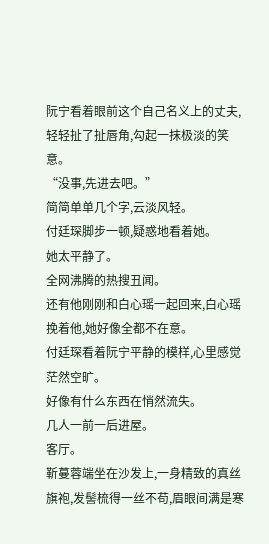阮宁看着眼前这个自己名义上的丈夫,轻轻扯了扯唇角,勾起一抹极淡的笑意。
“没事,先进去吧。”
简简单单几个字,云淡风轻。
付廷琛脚步一顿,疑惑地看着她。
她太平静了。
全网沸腾的热搜丑闻。
还有他刚刚和白心瑶一起回来,白心瑶挽着他,她好像全都不在意。
付廷琛看着阮宁平静的模样,心里感觉茫然空旷。
好像有什么东西在悄然流失。
几人一前一后进屋。
客厅。
靳蔓蓉端坐在沙发上,一身精致的真丝旗袍,发髻梳得一丝不苟,眉眼间满是寒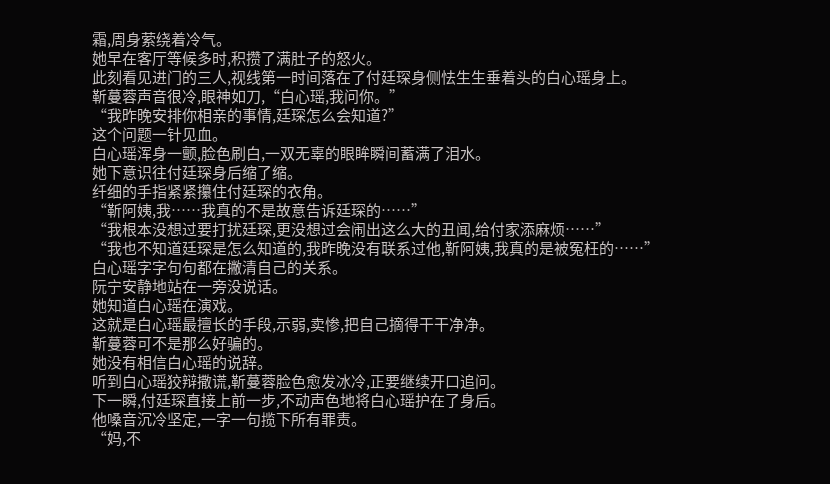霜,周身萦绕着冷气。
她早在客厅等候多时,积攒了满肚子的怒火。
此刻看见进门的三人,视线第一时间落在了付廷琛身侧怯生生垂着头的白心瑶身上。
靳蔓蓉声音很冷,眼神如刀,“白心瑶,我问你。”
“我昨晚安排你相亲的事情,廷琛怎么会知道?”
这个问题一针见血。
白心瑶浑身一颤,脸色刷白,一双无辜的眼眸瞬间蓄满了泪水。
她下意识往付廷琛身后缩了缩。
纤细的手指紧紧攥住付廷琛的衣角。
“靳阿姨,我……我真的不是故意告诉廷琛的……”
“我根本没想过要打扰廷琛,更没想过会闹出这么大的丑闻,给付家添麻烦……”
“我也不知道廷琛是怎么知道的,我昨晚没有联系过他,靳阿姨,我真的是被冤枉的……”
白心瑶字字句句都在撇清自己的关系。
阮宁安静地站在一旁没说话。
她知道白心瑶在演戏。
这就是白心瑶最擅长的手段,示弱,卖惨,把自己摘得干干净净。
靳蔓蓉可不是那么好骗的。
她没有相信白心瑶的说辞。
听到白心瑶狡辩撒谎,靳蔓蓉脸色愈发冰冷,正要继续开口追问。
下一瞬,付廷琛直接上前一步,不动声色地将白心瑶护在了身后。
他嗓音沉冷坚定,一字一句揽下所有罪责。
“妈,不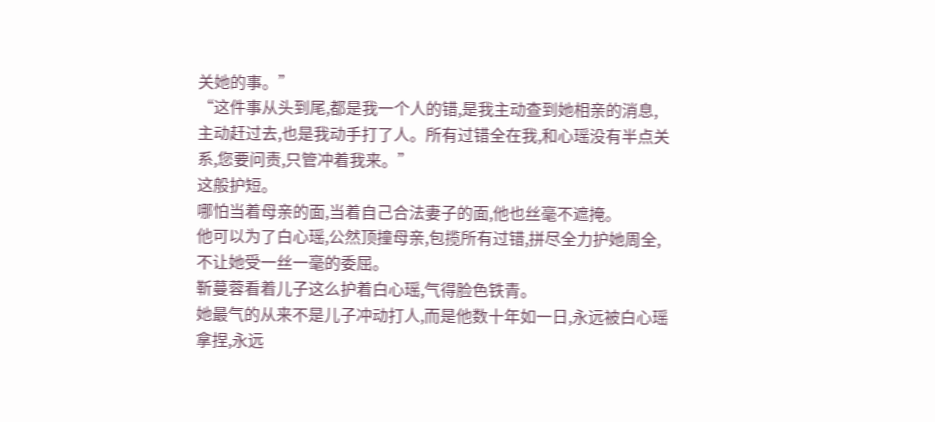关她的事。”
“这件事从头到尾,都是我一个人的错,是我主动查到她相亲的消息,主动赶过去,也是我动手打了人。所有过错全在我,和心瑶没有半点关系,您要问责,只管冲着我来。”
这般护短。
哪怕当着母亲的面,当着自己合法妻子的面,他也丝毫不遮掩。
他可以为了白心瑶,公然顶撞母亲,包揽所有过错,拼尽全力护她周全,不让她受一丝一毫的委屈。
靳蔓蓉看着儿子这么护着白心瑶,气得脸色铁青。
她最气的从来不是儿子冲动打人,而是他数十年如一日,永远被白心瑶拿捏,永远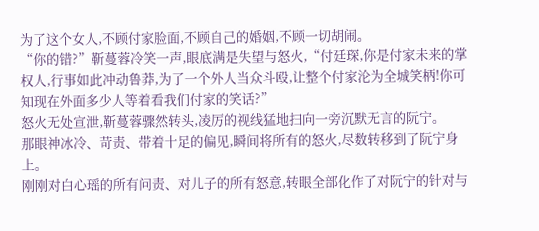为了这个女人,不顾付家脸面,不顾自己的婚姻,不顾一切胡闹。
“你的错?”靳蔓蓉冷笑一声,眼底满是失望与怒火,“付廷琛,你是付家未来的掌权人,行事如此冲动鲁莽,为了一个外人当众斗殴,让整个付家沦为全城笑柄!你可知现在外面多少人等着看我们付家的笑话?”
怒火无处宣泄,靳蔓蓉骤然转头,凌厉的视线猛地扫向一旁沉默无言的阮宁。
那眼神冰冷、苛责、带着十足的偏见,瞬间将所有的怒火,尽数转移到了阮宁身上。
刚刚对白心瑶的所有问责、对儿子的所有怒意,转眼全部化作了对阮宁的针对与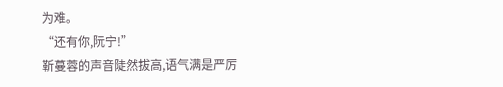为难。
“还有你,阮宁!”
靳蔓蓉的声音陡然拔高,语气满是严厉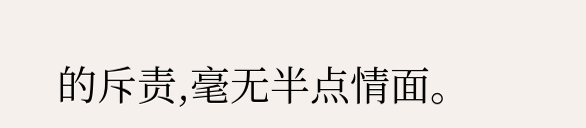的斥责,毫无半点情面。